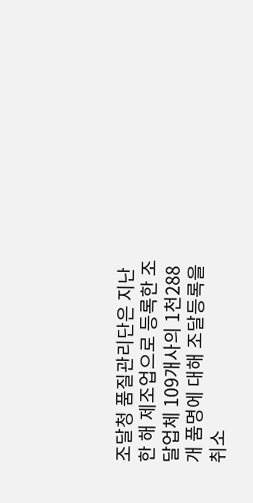조달청 품질관리단은 지난 한 해 제조업으로 등록한 조달업체 109개사의 1천288개 품명에 대해 조달등록을 취소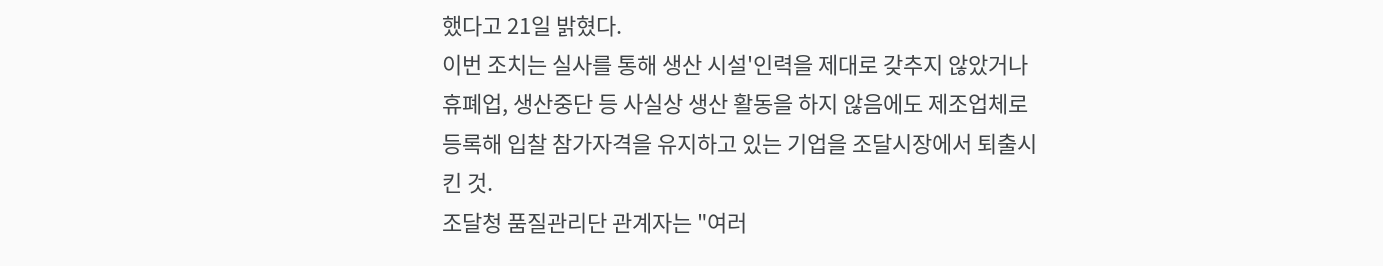했다고 21일 밝혔다.
이번 조치는 실사를 통해 생산 시설'인력을 제대로 갖추지 않았거나 휴폐업, 생산중단 등 사실상 생산 활동을 하지 않음에도 제조업체로 등록해 입찰 참가자격을 유지하고 있는 기업을 조달시장에서 퇴출시킨 것.
조달청 품질관리단 관계자는 "여러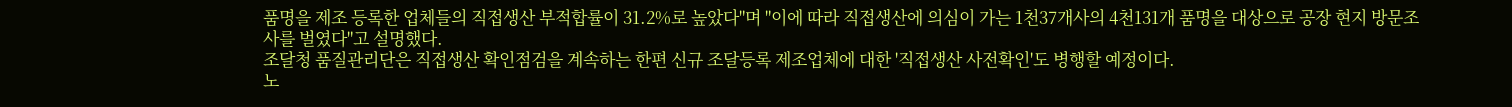품명을 제조 등록한 업체들의 직접생산 부적합률이 31.2%로 높았다"며 "이에 따라 직접생산에 의심이 가는 1천37개사의 4천131개 품명을 대상으로 공장 현지 방문조사를 벌였다"고 설명했다.
조달청 품질관리단은 직접생산 확인점검을 계속하는 한편 신규 조달등록 제조업체에 대한 '직접생산 사전확인'도 병행할 예정이다.
노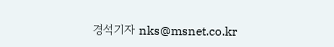경석기자 nks@msnet.co.kr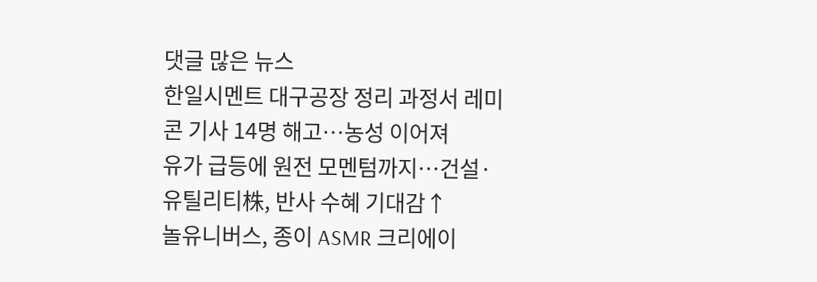댓글 많은 뉴스
한일시멘트 대구공장 정리 과정서 레미콘 기사 14명 해고…농성 이어져
유가 급등에 원전 모멘텀까지…건설·유틸리티株, 반사 수혜 기대감↑
놀유니버스, 종이 ASMR 크리에이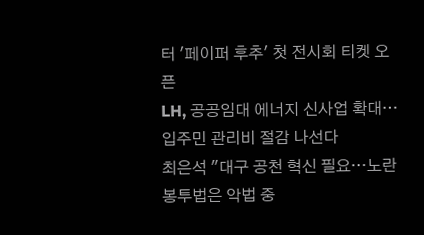터 '페이퍼 후추' 첫 전시회 티켓 오픈
LH, 공공임대 에너지 신사업 확대…입주민 관리비 절감 나선다
최은석 "대구 공천 혁신 필요…노란봉투법은 악법 중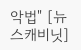악법" [뉴스캐비닛]